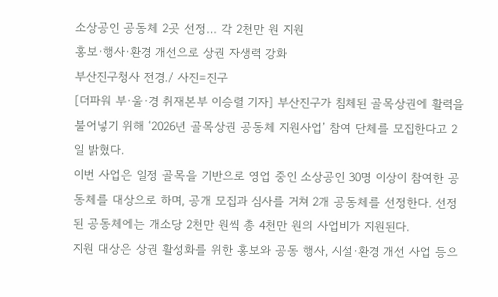소상공인 공동체 2곳 선정… 각 2천만 원 지원
홍보·행사·환경 개선으로 상권 자생력 강화
부산진구청사 전경./ 사진=진구
[더파워 부·울·경 취재본부 이승렬 기자] 부산진구가 침체된 골목상권에 활력을 불어넣기 위해 ‘2026년 골목상권 공동체 지원사업’ 참여 단체를 모집한다고 2일 밝혔다.
이번 사업은 일정 골목을 기반으로 영업 중인 소상공인 30명 이상이 참여한 공동체를 대상으로 하며, 공개 모집과 심사를 거쳐 2개 공동체를 선정한다. 선정된 공동체에는 개소당 2천만 원씩 총 4천만 원의 사업비가 지원된다.
지원 대상은 상권 활성화를 위한 홍보와 공동 행사, 시설·환경 개선 사업 등으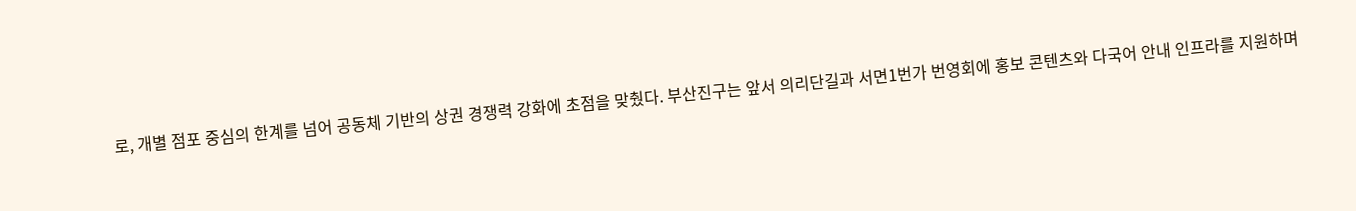로, 개별 점포 중심의 한계를 넘어 공동체 기반의 상권 경쟁력 강화에 초점을 맞췄다. 부산진구는 앞서 의리단길과 서면1번가 번영회에 홍보 콘텐츠와 다국어 안내 인프라를 지원하며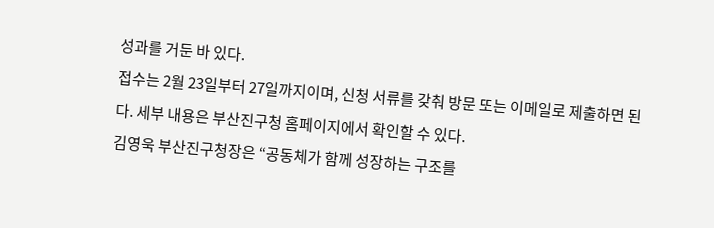성과를 거둔 바 있다.
접수는 2월 23일부터 27일까지이며, 신청 서류를 갖춰 방문 또는 이메일로 제출하면 된다. 세부 내용은 부산진구청 홈페이지에서 확인할 수 있다.
김영욱 부산진구청장은 “공동체가 함께 성장하는 구조를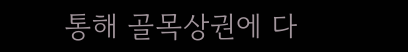통해 골목상권에 다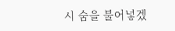시 숨을 불어넣겠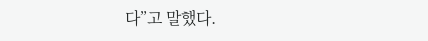다”고 말했다.